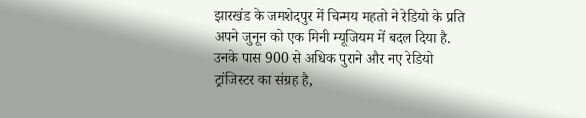झारखंड के जमशेदपुर में चिन्मय महतो ने रेडियो के प्रति अपने जुनून को एक मिनी म्यूजियम में बदल दिया है. उनके पास 900 से अधिक पुराने और नए रेडियो ट्रांजिस्टर का संग्रह है,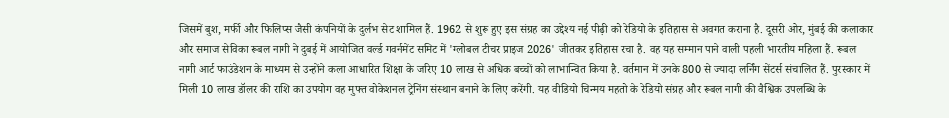जिसमें बुश, मर्फी और फिलिप्स जैसी कंपनियों के दुर्लभ सेट शामिल हैं. 1962 से शुरू हुए इस संग्रह का उद्देश्य नई पीढ़ी को रेडियो के इतिहास से अवगत कराना है. दूसरी ओर, मुंबई की कलाकार और समाज सेविका रूबल नागी ने दुबई में आयोजित वर्ल्ड गवर्नमेंट समिट में 'ग्लोबल टीचर प्राइज 2026' जीतकर इतिहास रचा है. वह यह सम्मान पाने वाली पहली भारतीय महिला हैं. रूबल नागी आर्ट फाउंडेशन के माध्यम से उन्होंने कला आधारित शिक्षा के जरिए 10 लाख से अधिक बच्चों को लाभान्वित किया है. वर्तमान में उनके 800 से ज्यादा लर्निंग सेंटर्स संचालित हैं. पुरस्कार में मिली 10 लाख डॉलर की राशि का उपयोग वह मुफ्त वोकेशनल ट्रेनिंग संस्थान बनाने के लिए करेंगी. यह वीडियो चिन्मय महतो के रेडियो संग्रह और रूबल नागी की वैश्विक उपलब्धि के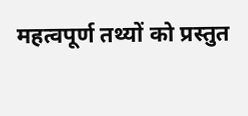महत्वपूर्ण तथ्यों को प्रस्तुत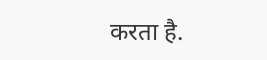करता है.